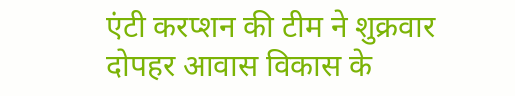एंटी करप्शन की टीम ने शुक्रवार दोपहर आवास विकास के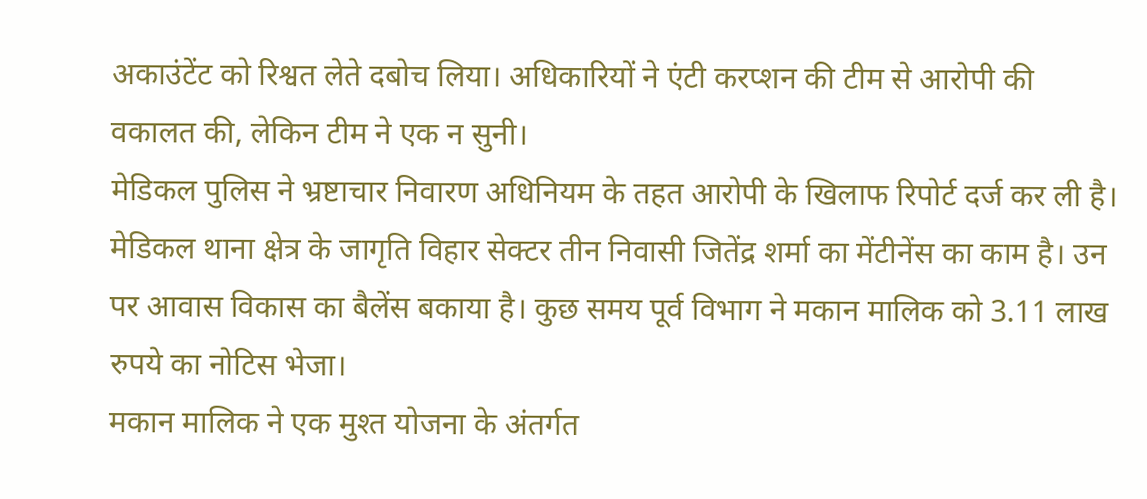अकाउंटेंट को रिश्वत लेते दबोच लिया। अधिकारियों ने एंटी करप्शन की टीम से आरोपी की वकालत की, लेकिन टीम ने एक न सुनी।
मेडिकल पुलिस ने भ्रष्टाचार निवारण अधिनियम के तहत आरोपी के खिलाफ रिपोर्ट दर्ज कर ली है।
मेडिकल थाना क्षेत्र के जागृति विहार सेक्टर तीन निवासी जितेंद्र शर्मा का मेंटीनेंस का काम है। उन पर आवास विकास का बैलेंस बकाया है। कुछ समय पूर्व विभाग ने मकान मालिक को 3.11 लाख रुपये का नोटिस भेजा।
मकान मालिक ने एक मुश्त योजना के अंतर्गत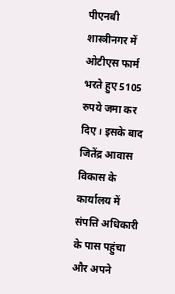पीएनबी शास्त्रीनगर में ओटीएस फार्म भरते हुए 5105 रुपये जमा कर दिए। इसके बाद जितेंद्र आवास विकास के कार्यालय में संपत्ति अधिकारी के पास पहुंचा और अपने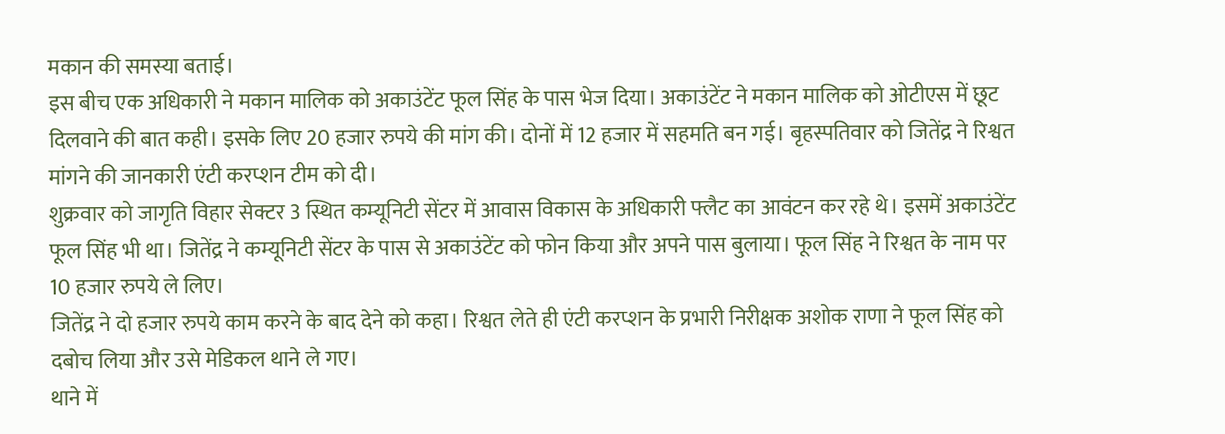मकान की समस्या बताई।
इस बीच एक अधिकारी ने मकान मालिक को अकाउंटेंट फूल सिंह के पास भेज दिया। अकाउंटेंट ने मकान मालिक को ओटीएस में छूट दिलवाने की बात कही। इसके लिए 20 हजार रुपये की मांग की। दोनों में 12 हजार में सहमति बन गई। बृहस्पतिवार को जितेंद्र ने रिश्वत मांगने की जानकारी एंटी करप्शन टीम को दी।
शुक्रवार को जागृति विहार सेक्टर 3 स्थित कम्यूनिटी सेंटर में आवास विकास के अधिकारी फ्लैट का आवंटन कर रहे थे। इसमें अकाउंटेंट फूल सिंह भी था। जितेंद्र ने कम्यूनिटी सेंटर के पास से अकाउंटेंट को फोन किया और अपने पास बुलाया। फूल सिंह ने रिश्वत के नाम पर 10 हजार रुपये ले लिए।
जितेंद्र ने दो हजार रुपये काम करने के बाद देने को कहा। रिश्वत लेते ही एंटी करप्शन के प्रभारी निरीक्षक अशोक राणा ने फूल सिंह को दबोच लिया और उसे मेडिकल थाने ले गए।
थाने में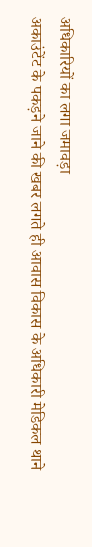अधिकारियों का लगा जमावड़ा
अकाउंटेंट के पकड़ने जाने की खबर लगते ही आवास विकास के अधिकारी मेडिकल थाने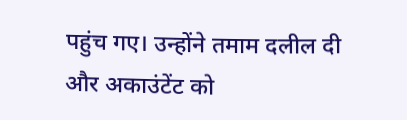पहुंच गए। उन्होंने तमाम दलील दी और अकाउंटेंट को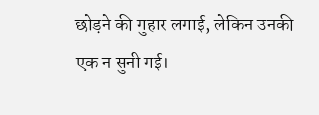छोड़ने की गुहार लगाई, लेकिन उनकी एक न सुनी गई।